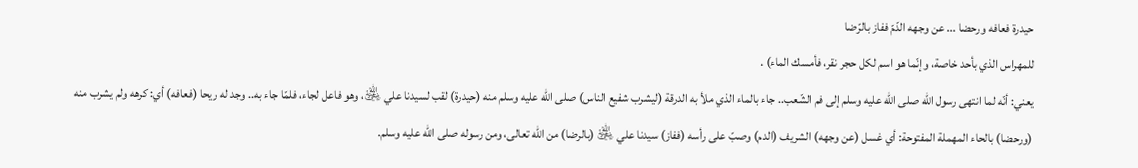حيدرة فعافه ورحضا ... عن وجهه الدّمّ ففاز بالرّضا
للمهراس الذي بأحد خاصة، وإنّما هو اسم لكل حجر نقر، فأمسك الماء) .
يعني: أنّه لما انتهى رسول الله صلى الله عليه وسلم إلى فم الشّعب.. جاء بالماء الذي ملأ به الدرقة (ليشرب شفيع الناس) صلى الله عليه وسلم منه (حيدرة) لقب لسيدنا علي ﵁، وهو فاعل لجاء، فلمّا جاء به.. وجد له ريحا (فعافه) أي: كرهه ولم يشرب منه (ورحضا) بالحاء المهملة المفتوحة: أي غسل (عن وجهه) الشريف (الدم) وصبّ على رأسه (ففاز) سيدنا علي ﵁ (بالرضا) من الله تعالى، ومن رسوله صلى الله عليه وسلم.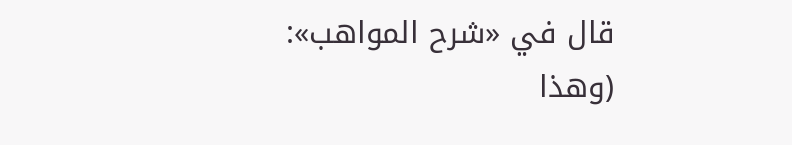قال في «شرح المواهب»: (وهذا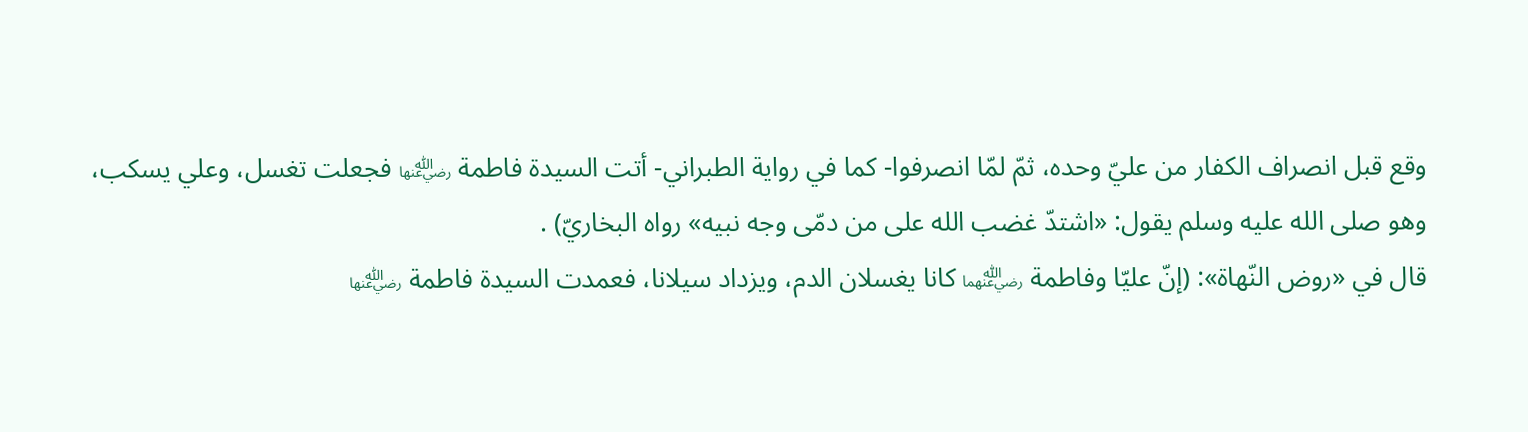وقع قبل انصراف الكفار من عليّ وحده، ثمّ لمّا انصرفوا- كما في رواية الطبراني- أتت السيدة فاطمة ﵂ فجعلت تغسل، وعلي يسكب، وهو صلى الله عليه وسلم يقول: «اشتدّ غضب الله على من دمّى وجه نبيه» رواه البخاريّ) .
قال في «روض النّهاة»: (إنّ عليّا وفاطمة ﵄ كانا يغسلان الدم، ويزداد سيلانا، فعمدت السيدة فاطمة ﵂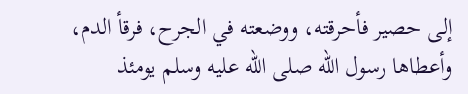إلى حصير فأحرقته، ووضعته في الجرح، فرقأ الدم، وأعطاها رسول الله صلى الله عليه وسلم يومئذ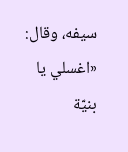سيفه، وقال: «اغسلي يا بنيّة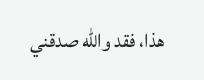هذا، فقد والله صدقني